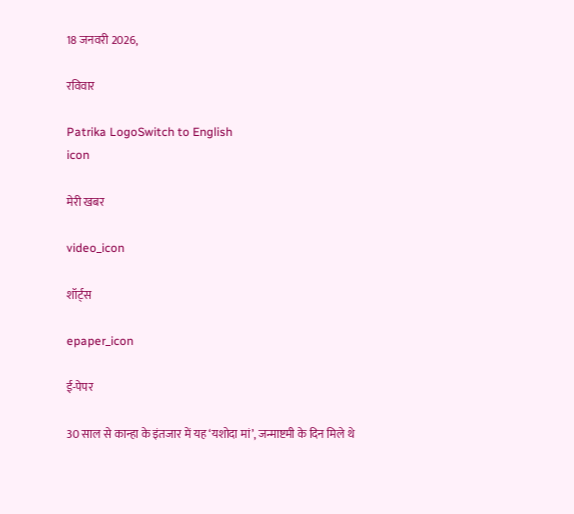18 जनवरी 2026,

रविवार

Patrika LogoSwitch to English
icon

मेरी खबर

video_icon

शॉर्ट्स

epaper_icon

ई-पेपर

30 साल से कान्हा के इंतजार में यह ‘यशोदा मां’, जन्माष्टमी के दिन मिले थे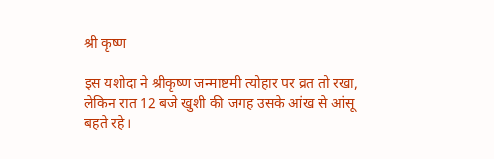श्री कृष्ण

इस यशोदा ने श्रीकृष्ण जन्माष्टमी त्योहार पर व्रत तो रखा, लेकिन रात 12 बजे खुशी की जगह उसके आंख से आंसू बहते रहे।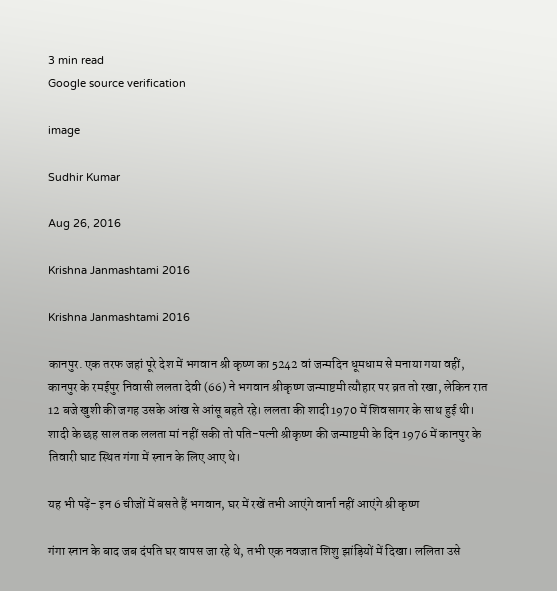3 min read
Google source verification

image

Sudhir Kumar

Aug 26, 2016

Krishna Janmashtami 2016

Krishna Janmashtami 2016

कानपुर. एक तरफ जहां पूरे देश में भगवान श्री कृष्ण का 5242 वां जन्मदिन धूमधाम से मनाया गया वहीं, कानपुर के रमईपुर निवासी ललता देवी (66) ने भगवान श्रीकृष्ण जन्माष्टमी त्यौहार पर व्रत तो रखा, लेकिन रात 12 बजे खुशी की जगह उसके आंख से आंसू बहते रहे। ललता की शादी 1970 में शिवसागर के साथ हुई थी। शादी के छह साल तक ललता मां नहीं सकी तो पति-पत्नी श्रीकृष्ण की जन्माष्टमी के दिन 1976 में कानपुर के तिवारी घाट स्थित गंगा में स्नान के लिए आए थे।

यह भी पढ़ें- इन 6 चीजों में बसते हैं भगवान, घर में रखें तभी आएंगे वार्ना नहीं आएंगे श्री कृष्ण

गंगा स्नान के बाद जब दंपति घर वापस जा रहे थे, तभी एक नवजात शिशु झांड़ियों में दिखा। ललिता उसे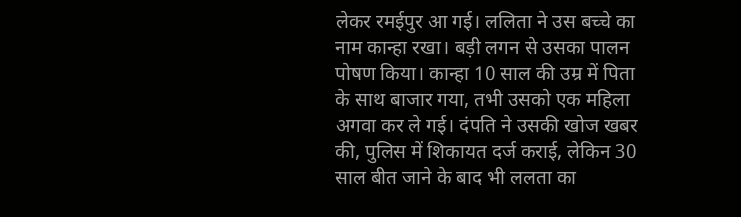लेकर रमईपुर आ गई। ललिता ने उस बच्चे का नाम कान्हा रखा। बड़ी लगन से उसका पालन पोषण किया। कान्हा 10 साल की उम्र में पिता के साथ बाजार गया, तभी उसको एक महिला अगवा कर ले गई। दंपति ने उसकी खोज खबर की, पुलिस में शिकायत दर्ज कराई, लेकिन 30 साल बीत जाने के बाद भी ललता का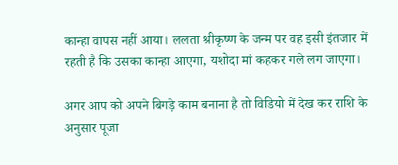कान्हा वापस नहीं आया। ललता श्रीकृष्ण के जन्म पर वह इसी इंतजार में रहती है कि उसका कान्हा आएगा, यशोदा मां कहकर गले लग जाएगा।

अगर आप को अपने बिगड़े काम बनाना है तो विडियो में देख कर राशि के अनुसार पूजा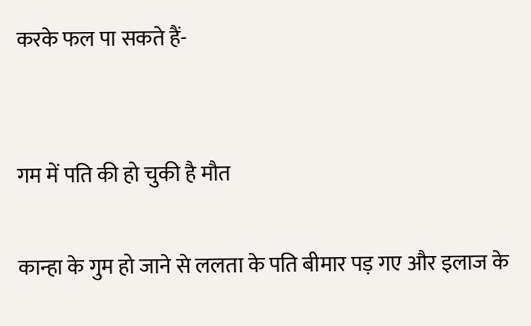करके फल पा सकते हैं-


गम में पति की हो चुकी है मौत

कान्हा के गुम हो जाने से ललता के पति बीमार पड़ गए और इलाज के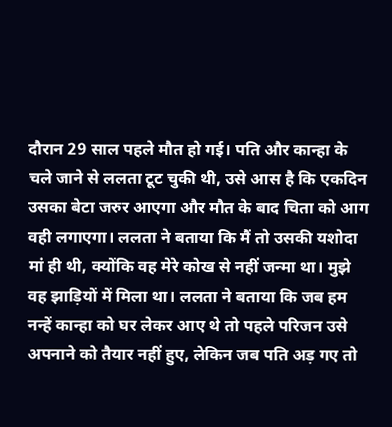दौरान 29 साल पहले मौत हो गई। पति और कान्हा के चले जाने से ललता टूट चुकी थी, उसे आस है कि एकदिन उसका बेटा जरुर आएगा और मौत के बाद चिता को आग वही लगाएगा। ललता ने बताया कि मैं तो उसकी यशोदा मां ही थी, क्योंकि वह मेरे कोख से नहीं जन्मा था। मुझे वह झाड़ियों में मिला था। ललता ने बताया कि जब हम नन्हें कान्हा को घर लेकर आए थे तो पहले परिजन उसे अपनाने को तैयार नहीं हुए, लेकिन जब पति अड़ गए तो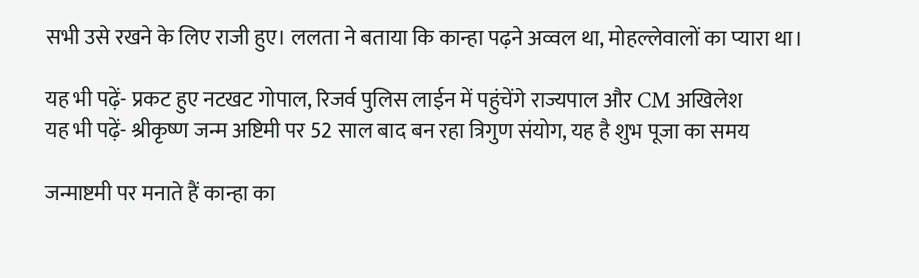सभी उसे रखने के लिए राजी हुए। ललता ने बताया कि कान्हा पढ़ने अव्वल था, मोहल्लेवालों का प्यारा था।

यह भी पढ़ें- प्रकट हुए नटखट गोपाल, रिजर्व पुलिस लाईन में पहुंचेंगे राज्यपाल और CM अखिलेश
यह भी पढ़ें- श्रीकृष्ण जन्म अष्टिमी पर 52 साल बाद बन रहा त्रिगुण संयोग, यह है शुभ पूजा का समय

जन्माष्टमी पर मनाते हैं कान्हा का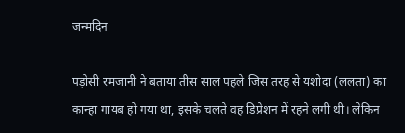जन्मदिन

पड़ोसी रमजानी ने बताया तीस साल पहले जिस तरह से यशोदा (ललता) का कान्हा गायब हो गया था, इसके चलते वह डिप्रेशन में रहने लगी थी। लेकिन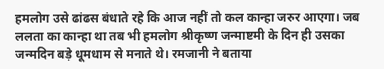हमलोग उसे ढांढस बंधाते रहे कि आज नहीं तो कल कान्हा जरुर आएगा। जब ललता का कान्हा था तब भी हमलोग श्रीकृष्ण जन्माष्टमी के दिन ही उसका जन्मदिन बड़े धूमधाम से मनाते थे। रमजानी ने बताया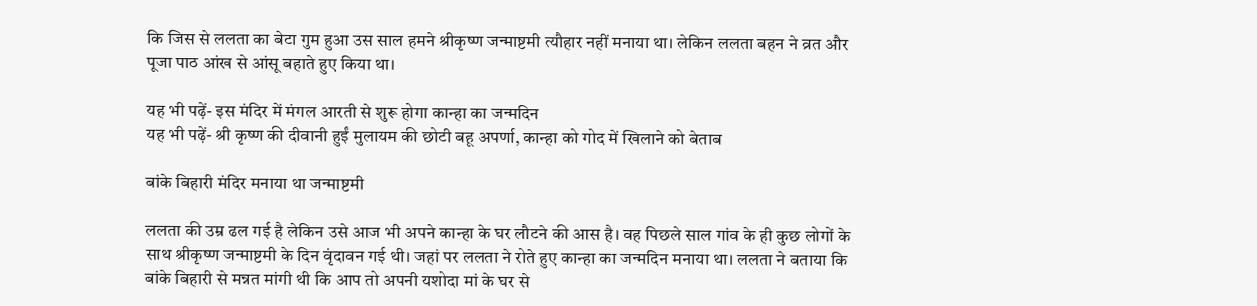कि जिस से ललता का बेटा गुम हुआ उस साल हमने श्रीकृष्ण जन्माष्टमी त्यौहार नहीं मनाया था। लेकिन ललता बहन ने व्रत और पूजा पाठ आंख से आंसू बहाते हुए किया था।

यह भी पढ़ें- इस मंदिर में मंगल आरती से शुरू होगा कान्हा का जन्मदिन
यह भी पढ़ें- श्री कृष्ण की दीवानी हुईं मुलायम की छोटी बहू अपर्णा, कान्हा को गोद में खिलाने को बेताब

बांके बिहारी मंदिर मनाया था जन्माष्टमी

ललता की उम्र ढल गई है लेकिन उसे आज भी अपने कान्हा के घर लौटने की आस है। वह पिछले साल गांव के ही कुछ लोगों के साथ श्रीकृष्ण जन्माष्टमी के दिन वृंदावन गई थी। जहां पर ललता ने रोते हुए कान्हा का जन्मदिन मनाया था। ललता ने बताया कि बांके बिहारी से मन्नत मांगी थी कि आप तो अपनी यशोदा मां के घर से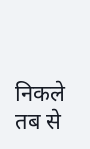निकले तब से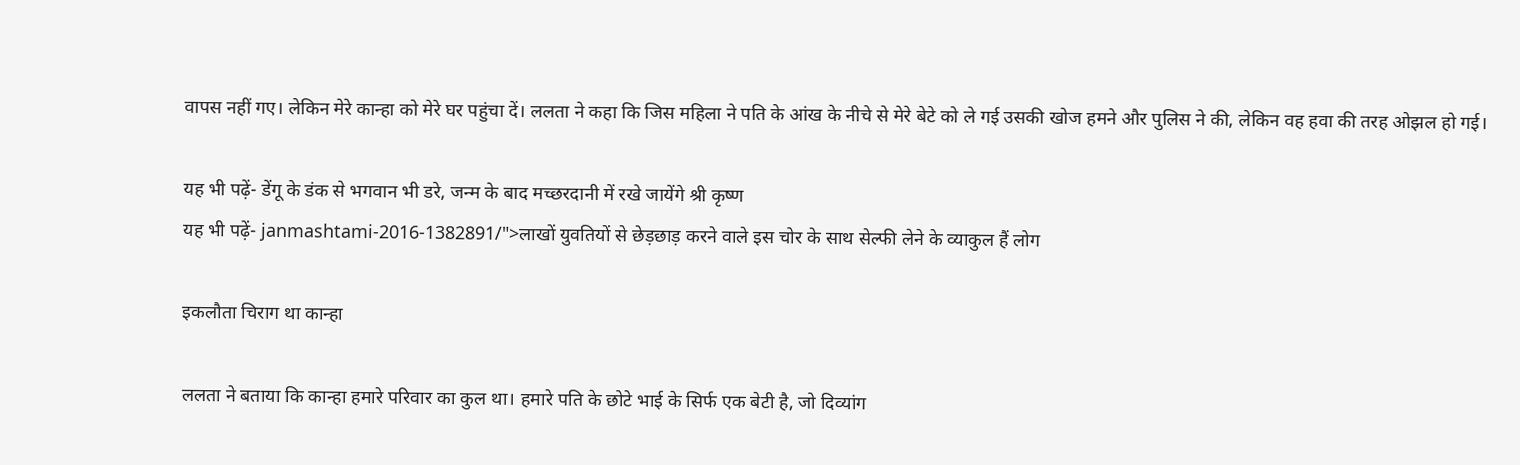वापस नहीं गए। लेकिन मेरे कान्हा को मेरे घर पहुंचा दें। ललता ने कहा कि जिस महिला ने पति के आंख के नीचे से मेरे बेटे को ले गई उसकी खोज हमने और पुलिस ने की, लेकिन वह हवा की तरह ओझल हो गई।

यह भी पढ़ें- डेंगू के डंक से भगवान भी डरे, जन्म के बाद मच्छरदानी में रखे जायेंगे श्री कृष्ण
यह भी पढ़ें- janmashtami-2016-1382891/">लाखों युवतियों से छेड़छाड़ करने वाले इस चोर के साथ सेल्फी लेने के व्याकुल हैं लोग

इकलौता चिराग था कान्हा

ललता ने बताया कि कान्हा हमारे परिवार का कुल था। हमारे पति के छोटे भाई के सिर्फ एक बेटी है, जो दिव्यांग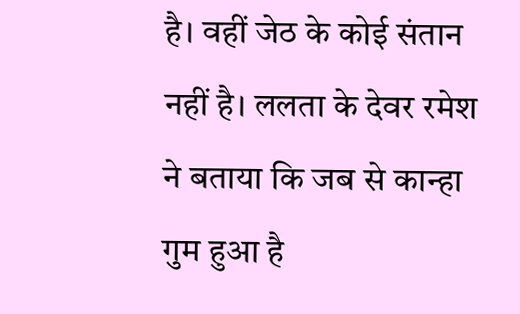है। वहीं जेठ के कोई संतान नहीं है। ललता के देवर रमेश ने बताया कि जब से कान्हा गुम हुआ है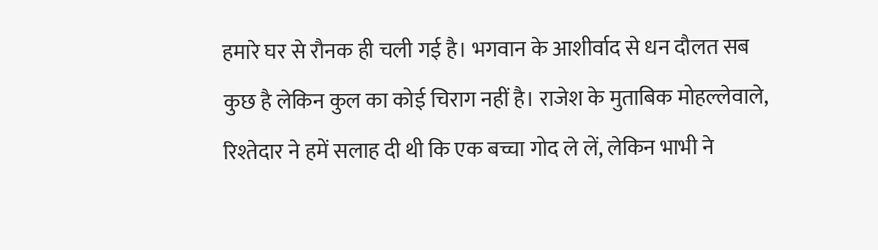हमारे घर से रौनक ही चली गई है। भगवान के आशीर्वाद से धन दौलत सब कुछ है लेकिन कुल का कोई चिराग नहीं है। राजेश के मुताबिक मोहल्लेवाले, रिश्तेदार ने हमें सलाह दी थी कि एक बच्चा गोद ले लें, लेकिन भाभी ने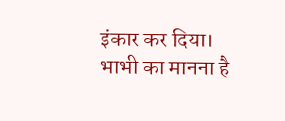इंकार कर दिया। भाभी का मानना है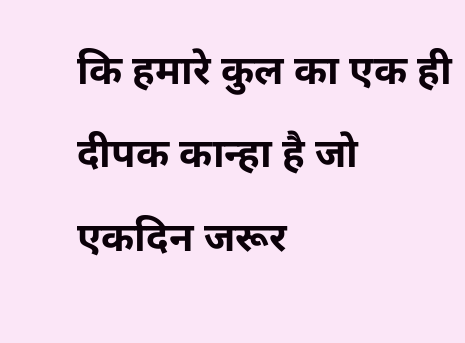कि हमारे कुल का एक ही दीपक कान्हा है जो एकदिन जरूर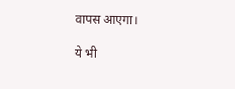वापस आएगा।

ये भी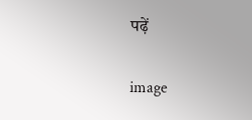पढ़ें

image